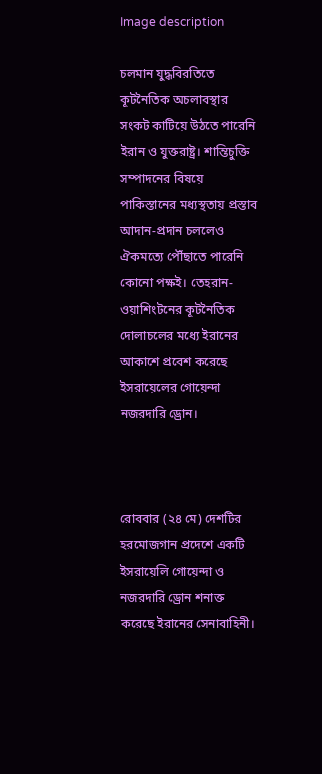Image description

চলমান যুদ্ধবিরতিতে কূটনৈতিক অচলাবস্থার সংকট কাটিয়ে উঠতে পারেনি ইরান ও যুক্তরাষ্ট্র। শান্তিচুক্তি সম্পাদনের বিষয়ে পাকিস্তানের মধ্যস্থতায় প্রস্তাব আদান-প্রদান চললেও ঐকমত্যে পৌঁছাতে পারেনি কোনো পক্ষই। তেহরান-ওয়াশিংটনের কূটনৈতিক দোলাচলের মধ্যে ইরানের আকাশে প্রবেশ করেছে ইসরায়েলের গোয়েন্দা নজরদারি ড্রোন।



রোববার (২৪ মে) দেশটির হরমোজগান প্রদেশে একটি ইসরায়েলি গোয়েন্দা ও নজরদারি ড্রোন শনাক্ত করেছে ইরানের সেনাবাহিনী।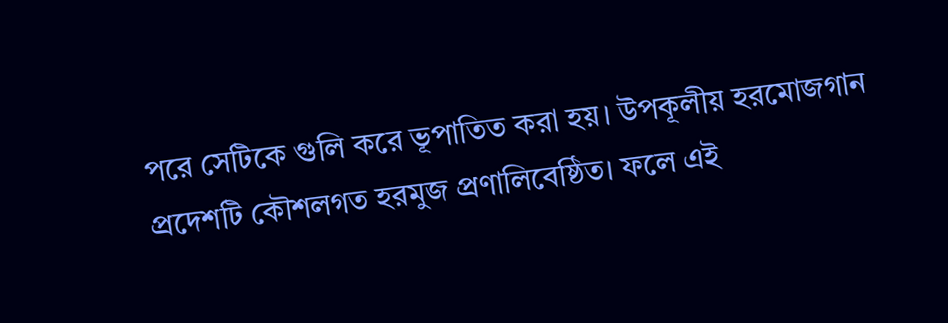পরে সেটিকে গুলি করে ভূপাতিত করা হয়। উপকূলীয় হরমোজগান প্রদেশটি কৌশলগত হরমুজ প্রণালিবেষ্ঠিত। ফলে এই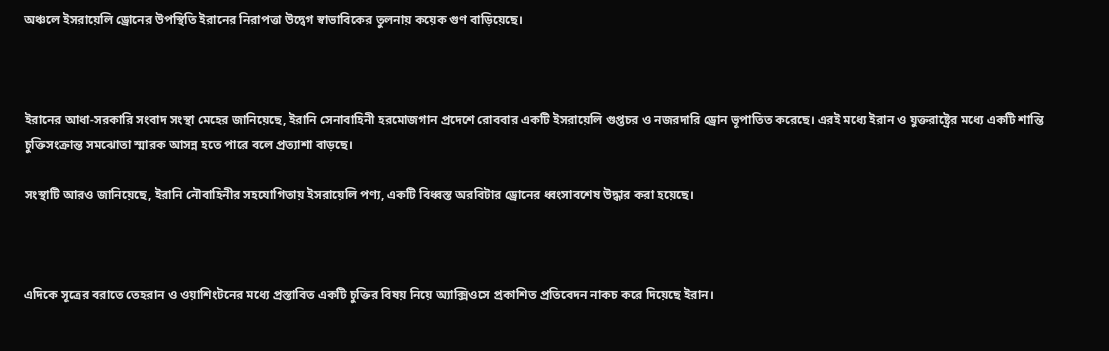অঞ্চলে ইসরায়েলি ড্রোনের উপস্থিতি ইরানের নিরাপত্তা উদ্বেগ স্বাভাবিকের তুলনায় কয়েক গুণ বাড়িয়েছে।



ইরানের আধা-সরকারি সংবাদ সংস্থা মেহের জানিয়েছে, ইরানি সেনাবাহিনী হরমোজগান প্রদেশে রোববার একটি ইসরায়েলি গুপ্তচর ও নজরদারি ড্রোন ভূপাতিত করেছে। এরই মধ্যে ইরান ও যুক্তরাষ্ট্রের মধ্যে একটি শান্তি চুক্তিসংক্রান্ত সমঝোতা স্মারক আসন্ন হতে পারে বলে প্রত্যাশা বাড়ছে।

সংস্থাটি আরও জানিয়েছে, ইরানি নৌবাহিনীর সহযোগিতায় ইসরায়েলি পণ্য, একটি বিধ্বস্ত অরবিটার ড্রোনের ধ্বংসাবশেষ উদ্ধার করা হয়েছে।



এদিকে সূত্রের বরাতে তেহরান ও ওয়াশিংটনের মধ্যে প্রস্তাবিত একটি চুক্তির বিষয় নিয়ে অ্যাক্সিওসে প্রকাশিত প্রতিবেদন নাকচ করে দিয়েছে ইরান।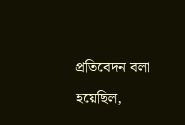প্রতিবেদন বলা হয়েছিল,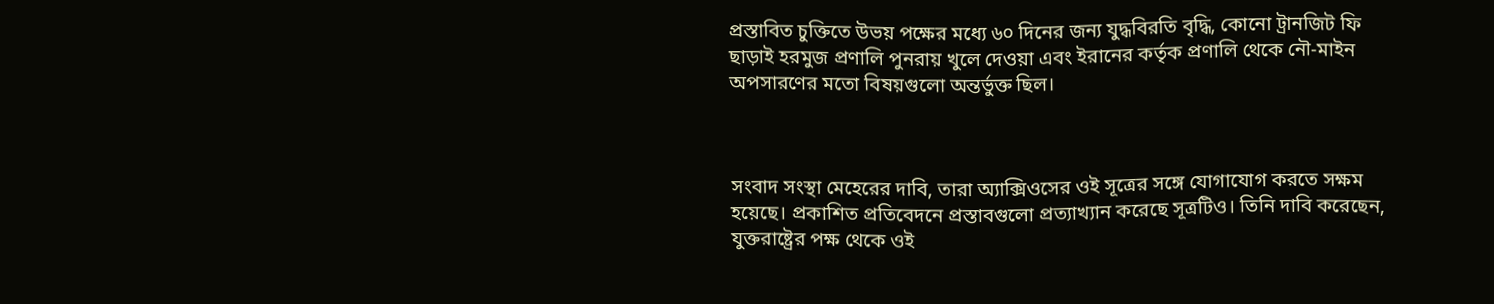প্রস্তাবিত চুক্তিতে উভয় পক্ষের মধ্যে ৬০ দিনের জন্য যুদ্ধবিরতি বৃদ্ধি, কোনো ট্রানজিট ফি ছাড়াই হরমুজ প্রণালি পুনরায় খুলে দেওয়া এবং ইরানের কর্তৃক প্রণালি থেকে নৌ-মাইন অপসারণের মতো বিষয়গুলো অন্তর্ভুক্ত ছিল।



সংবাদ সংস্থা মেহেরের দাবি, তারা অ্যাক্সিওসের ওই সূত্রের সঙ্গে যোগাযোগ করতে সক্ষম হয়েছে। প্রকাশিত প্রতিবেদনে প্রস্তাবগুলো প্রত্যাখ্যান করেছে সূত্রটিও। তিনি দাবি করেছেন, যুক্তরাষ্ট্রের পক্ষ থেকে ওই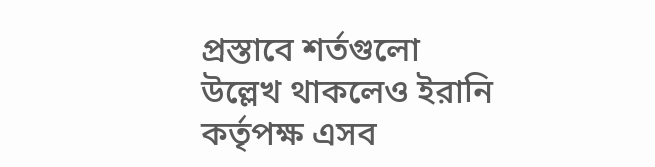প্রস্তাবে শর্তগুলো উল্লেখ থাকলেও ইরানি কর্তৃপক্ষ এসব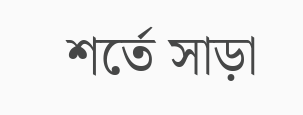শর্তে সাড়া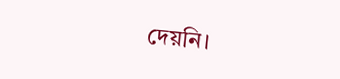দেয়নি।